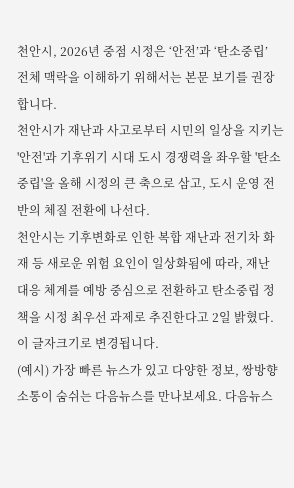천안시, 2026년 중점 시정은 ‘안전’과 ‘탄소중립’
전체 맥락을 이해하기 위해서는 본문 보기를 권장합니다.
천안시가 재난과 사고로부터 시민의 일상을 지키는 '안전'과 기후위기 시대 도시 경쟁력을 좌우할 '탄소중립'을 올해 시정의 큰 축으로 삼고, 도시 운영 전반의 체질 전환에 나선다.
천안시는 기후변화로 인한 복합 재난과 전기차 화재 등 새로운 위험 요인이 일상화됨에 따라, 재난 대응 체계를 예방 중심으로 전환하고 탄소중립 정책을 시정 최우선 과제로 추진한다고 2일 밝혔다.
이 글자크기로 변경됩니다.
(예시) 가장 빠른 뉴스가 있고 다양한 정보, 쌍방향 소통이 숨쉬는 다음뉴스를 만나보세요. 다음뉴스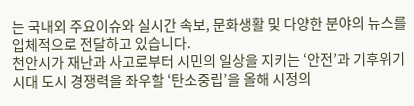는 국내외 주요이슈와 실시간 속보, 문화생활 및 다양한 분야의 뉴스를 입체적으로 전달하고 있습니다.
천안시가 재난과 사고로부터 시민의 일상을 지키는 ‘안전’과 기후위기 시대 도시 경쟁력을 좌우할 ‘탄소중립’을 올해 시정의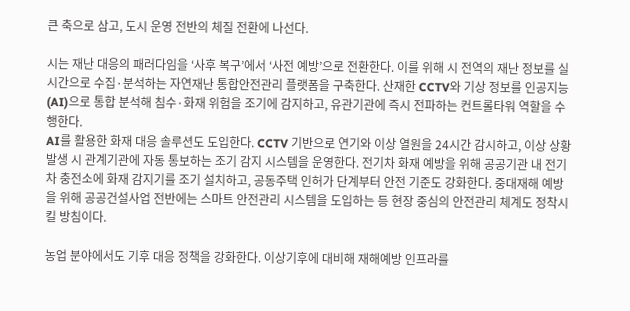큰 축으로 삼고, 도시 운영 전반의 체질 전환에 나선다.

시는 재난 대응의 패러다임을 ‘사후 복구’에서 ‘사전 예방’으로 전환한다. 이를 위해 시 전역의 재난 정보를 실시간으로 수집·분석하는 자연재난 통합안전관리 플랫폼을 구축한다. 산재한 CCTV와 기상 정보를 인공지능(AI)으로 통합 분석해 침수·화재 위험을 조기에 감지하고, 유관기관에 즉시 전파하는 컨트롤타워 역할을 수행한다.
AI를 활용한 화재 대응 솔루션도 도입한다. CCTV 기반으로 연기와 이상 열원을 24시간 감시하고, 이상 상황 발생 시 관계기관에 자동 통보하는 조기 감지 시스템을 운영한다. 전기차 화재 예방을 위해 공공기관 내 전기차 충전소에 화재 감지기를 조기 설치하고, 공동주택 인허가 단계부터 안전 기준도 강화한다. 중대재해 예방을 위해 공공건설사업 전반에는 스마트 안전관리 시스템을 도입하는 등 현장 중심의 안전관리 체계도 정착시킬 방침이다.

농업 분야에서도 기후 대응 정책을 강화한다. 이상기후에 대비해 재해예방 인프라를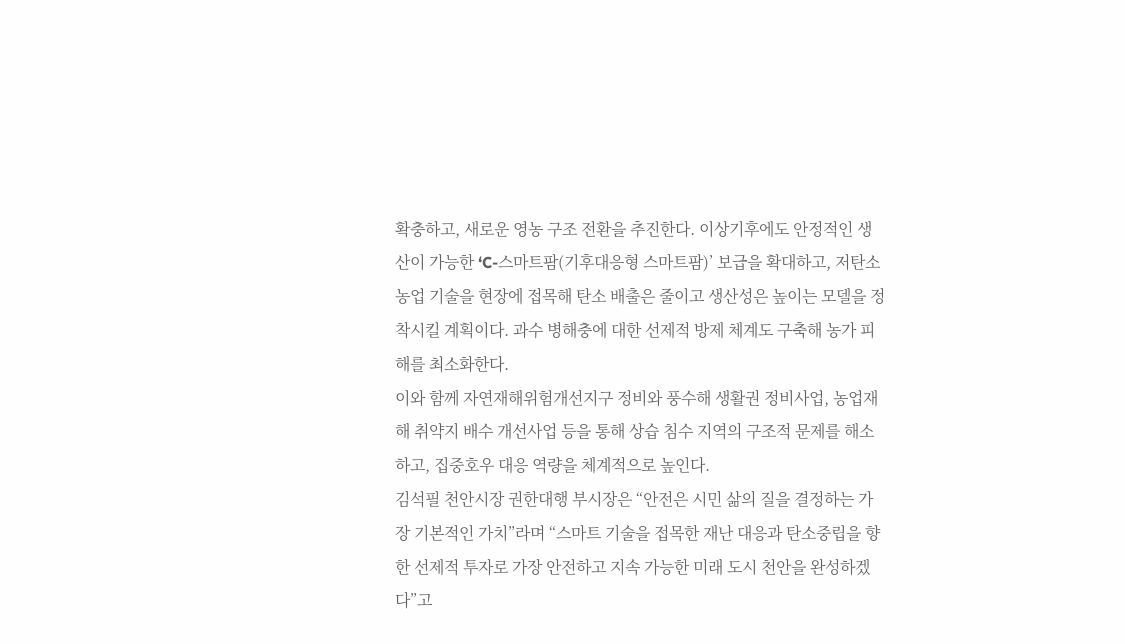확충하고, 새로운 영농 구조 전환을 추진한다. 이상기후에도 안정적인 생산이 가능한 ‘C-스마트팜(기후대응형 스마트팜)’ 보급을 확대하고, 저탄소 농업 기술을 현장에 접목해 탄소 배출은 줄이고 생산성은 높이는 모델을 정착시킬 계획이다. 과수 병해충에 대한 선제적 방제 체계도 구축해 농가 피해를 최소화한다.
이와 함께 자연재해위험개선지구 정비와 풍수해 생활권 정비사업, 농업재해 취약지 배수 개선사업 등을 통해 상습 침수 지역의 구조적 문제를 해소하고, 집중호우 대응 역량을 체계적으로 높인다.
김석필 천안시장 권한대행 부시장은 “안전은 시민 삶의 질을 결정하는 가장 기본적인 가치”라며 “스마트 기술을 접목한 재난 대응과 탄소중립을 향한 선제적 투자로 가장 안전하고 지속 가능한 미래 도시 천안을 완성하겠다”고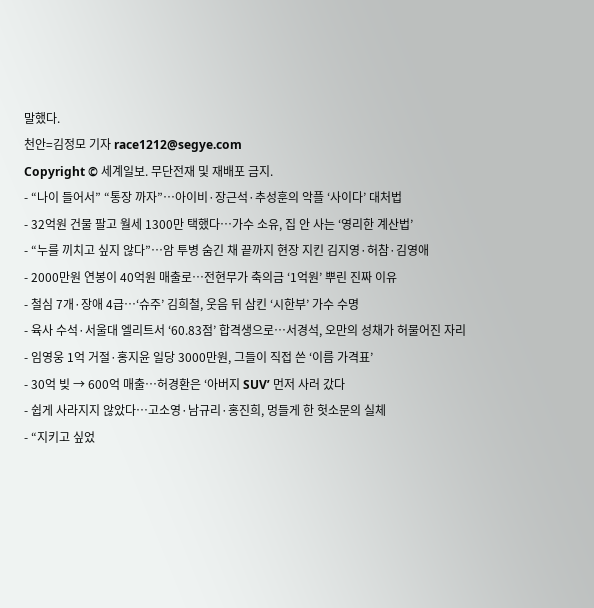말했다.
천안=김정모 기자 race1212@segye.com
Copyright © 세계일보. 무단전재 및 재배포 금지.
- “나이 들어서” “통장 까자”…아이비·장근석·추성훈의 악플 ‘사이다’ 대처법
- 32억원 건물 팔고 월세 1300만 택했다…가수 소유, 집 안 사는 ‘영리한 계산법’
- “누를 끼치고 싶지 않다”…암 투병 숨긴 채 끝까지 현장 지킨 김지영·허참·김영애
- 2000만원 연봉이 40억원 매출로…전현무가 축의금 ‘1억원’ 뿌린 진짜 이유
- 철심 7개·장애 4급…‘슈주’ 김희철, 웃음 뒤 삼킨 ‘시한부’ 가수 수명
- 육사 수석·서울대 엘리트서 ‘60.83점’ 합격생으로…서경석, 오만의 성채가 허물어진 자리
- 임영웅 1억 거절·홍지윤 일당 3000만원, 그들이 직접 쓴 ‘이름 가격표’
- 30억 빚 → 600억 매출…허경환은 ‘아버지 SUV’ 먼저 사러 갔다
- 쉽게 사라지지 않았다…고소영·남규리·홍진희, 멍들게 한 헛소문의 실체
- “지키고 싶었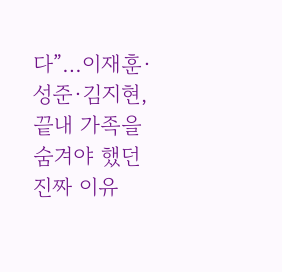다”…이재훈·성준·김지현, 끝내 가족을 숨겨야 했던 진짜 이유